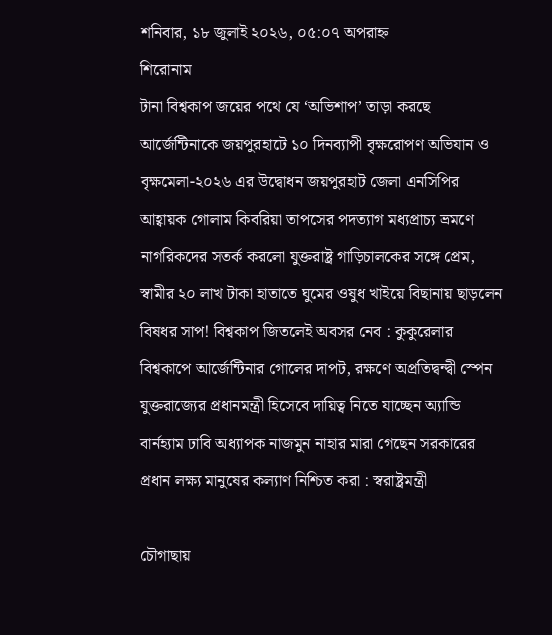শনিবার, ১৮ জুলাই ২০২৬, ০৫:০৭ অপরাহ্ন
শিরোনাম
টানা বিশ্বকাপ জয়ের পথে যে ‘অভিশাপ’ তাড়া করছে আর্জেন্টিনাকে জয়পুরহাটে ১০ দিনব্যাপী বৃক্ষরোপণ অভিযান ও বৃক্ষমেলা-২০২৬ এর উদ্বোধন জয়পুরহাট জেলা এনসিপির আহ্বায়ক গোলাম কিবরিয়া তাপসের পদত্যাগ মধ্যপ্রাচ্য ভ্রমণে নাগরিকদের সতর্ক করলো যুক্তরাষ্ট্র গাড়িচালকের সঙ্গে প্রেম, স্বামীর ২০ লাখ টাকা হাতাতে ঘুমের ওষুধ খাইয়ে বিছানায় ছাড়লেন বিষধর সাপ! বিশ্বকাপ জিতলেই অবসর নেব : কুকুরেলার বিশ্বকাপে আর্জেন্টিনার গোলের দাপট, রক্ষণে অপ্রতিদ্বন্দ্বী স্পেন যুক্তরাজ্যের প্রধানমন্ত্রী হিসেবে দায়িত্ব নিতে যাচ্ছেন অ্যান্ডি বার্নহ্যাম ঢাবি অধ্যাপক নাজমুন নাহার মারা গেছেন সরকারের প্রধান লক্ষ্য মানুষের কল্যাণ নিশ্চিত করা : স্বরাষ্ট্রমন্ত্রী

চৌগাছায়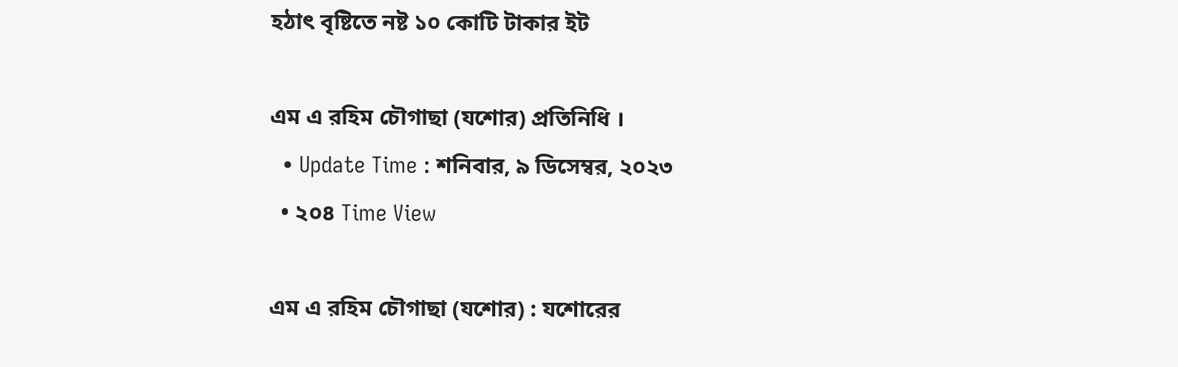হঠাৎ বৃষ্টিতে নষ্ট ১০ কোটি টাকার ইট

এম এ রহিম চৌগাছা (যশোর) প্রতিনিধি ।
  • Update Time : শনিবার, ৯ ডিসেম্বর, ২০২৩
  • ২০৪ Time View

এম এ রহিম চৌগাছা (যশোর) : যশোরের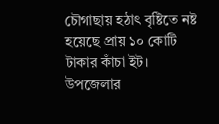চৌগাছায় হঠাৎ বৃষ্টিতে নষ্ট হয়েছে প্রায় ১০ কোটি টাকার কাঁচা ইট। উপজেলার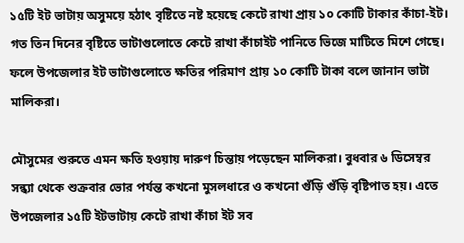১৫টি ইট ভাটায় অসুময়ে হঠাৎ বৃষ্টিতে নষ্ট হয়েছে কেটে রাখা প্রায় ১০ কোটি টাকার কাঁচা-ইট। গত তিন দিনের বৃষ্টিতে ভাটাগুলোতে কেটে রাখা কাঁচাইট পানিতে ভিজে মাটিতে মিশে গেছে। ফলে উপজেলার ইট ভাটাগুলোতে ক্ষতির পরিমাণ প্রায় ১০ কোটি টাকা বলে জানান ভাটা মালিকরা।

মৌসুমের শুরুতে এমন ক্ষতি হওয়ায় দারুণ চিন্তায় পড়েছেন মালিকরা। বুধবার ৬ ডিসেম্বর সন্ধ্যা থেকে শুক্রবার ভোর পর্যন্ত কখনো মুসলধারে ও কখনো গুঁড়ি গুঁড়ি বৃষ্টিপাত হয়। এতে উপজেলার ১৫টি ইটভাটায় কেটে রাখা কাঁচা ইট সব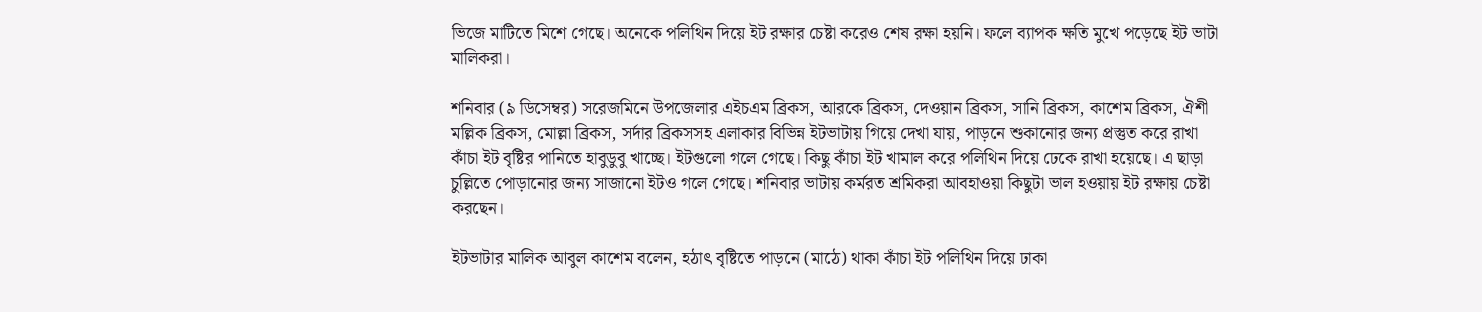ভিজে মাটিতে মিশে গেছে। অনেকে পলিথিন দিয়ে ইট রক্ষার চেষ্টা করেও শেষ রক্ষা হয়নি। ফলে ব্যাপক ক্ষতি মুখে পড়েছে ইট ভাটা মালিকরা।

শনিবার (৯ ডিসেম্বর) সরেজমিনে উপজেলার এইচএম ব্রিকস, আরকে ব্রিকস, দেওয়ান ব্রিকস, সানি ব্রিকস, কাশেম ব্রিকস, ঐশী মল্লিক ব্রিকস, মোল্লা ব্রিকস, সর্দার ব্রিকসসহ এলাকার বিভিন্ন ইটভাটায় গিয়ে দেখা যায়, পাড়নে শুকানোর জন্য প্রস্তুত করে রাখা কাঁচা ইট বৃষ্টির পানিতে হাবুডুবু খাচ্ছে। ইটগুলো গলে গেছে। কিছু কাঁচা ইট খামাল করে পলিথিন দিয়ে ঢেকে রাখা হয়েছে। এ ছাড়া চুল্লিতে পোড়ানোর জন্য সাজানো ইটও গলে গেছে। শনিবার ভাটায় কর্মরত শ্রমিকরা আবহাওয়া কিছুটা ভাল হওয়ায় ইট রক্ষায় চেষ্টা করছেন।

ইটভাটার মালিক আবুল কাশেম বলেন, হঠাৎ বৃষ্টিতে পাড়নে (মাঠে) থাকা কাঁচা ইট পলিথিন দিয়ে ঢাকা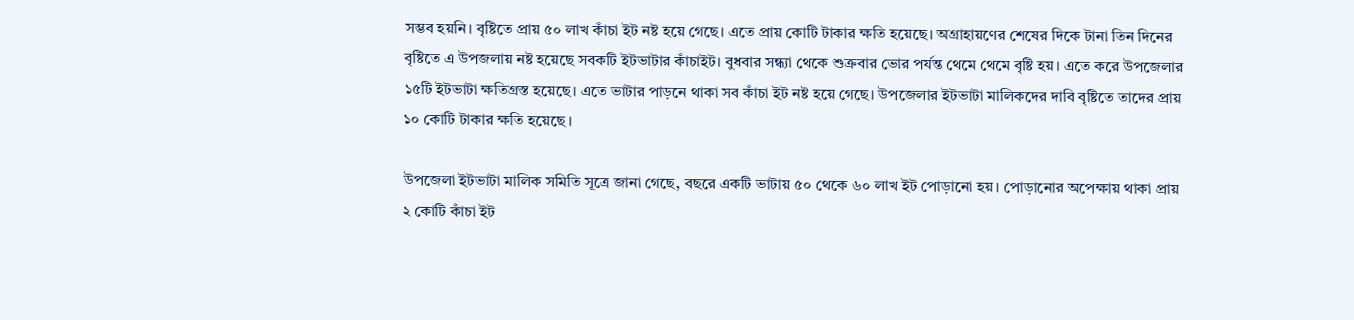সম্ভব হয়নি। বৃষ্টিতে প্রায় ৫০ লাখ কাঁচা ইট নষ্ট হয়ে গেছে। এতে প্রায় কোটি টাকার ক্ষতি হয়েছে। অগ্রাহায়ণের শেষের দিকে টানা তিন দিনের বৃষ্টিতে এ উপজলায় নষ্ট হয়েছে সবকটি ইটভাটার কাঁচাইট। বুধবার সন্ধ্যা থেকে শুক্রবার ভোর পর্যন্ত থেমে থেমে বৃষ্টি হয়। এতে করে উপজেলার ১৫টি ইটভাটা ক্ষতিগ্রস্ত হয়েছে। এতে ভাটার পাড়নে থাকা সব কাঁচা ইট নষ্ট হয়ে গেছে। উপজেলার ইটভাটা মালিকদের দাবি বৃষ্টিতে তাদের প্রায় ১০ কোটি টাকার ক্ষতি হয়েছে ।

উপজেলা ইটভাটা মালিক সমিতি সূত্রে জানা গেছে, বছরে একটি ভাটায় ৫০ থেকে ৬০ লাখ ইট পোড়ানো হয়। পোড়ানোর অপেক্ষায় থাকা প্রায় ২ কোটি কাঁচা ইট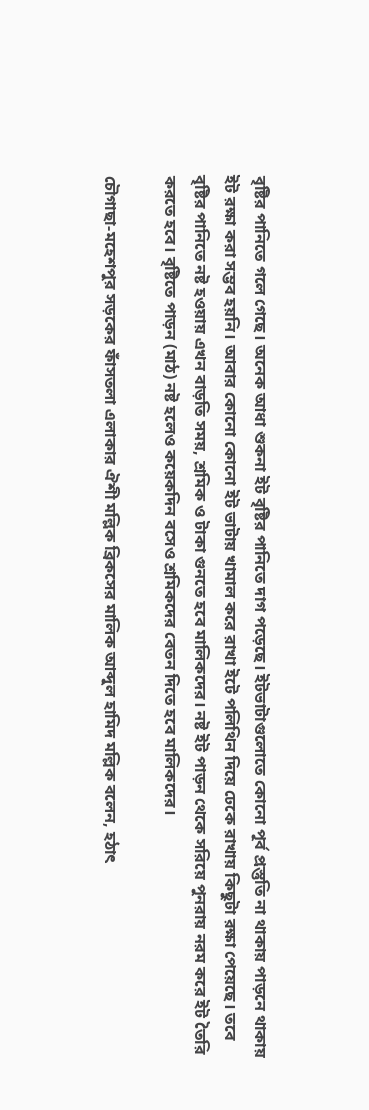বৃষ্টির পানিতে গলে গেছে। অনেক আধা শুকনা ইট বৃষ্টির পানিতে দাগ পড়েছে। ইটভাটাগুলোতে কোনো পূর্ব প্রস্তুতি না থাকায় পাড়নে থাকায় ইট রক্ষা করা সম্ভব হয়নি। আবার কোনো কোনো ইট ভাটায় খামাল করে রাখা ইটে পলিথিন দিয়ে ঢেকে রাখায় কিছুটা রক্ষা পেয়েছে। তবে বৃষ্টির পানিতে নষ্ট হওয়ায় এখন বাড়তি সময়, শ্রমিক ও টাকা গুনতে হবে মালিকদের। নষ্ট ইট পাড়ন থেকে সরিয়ে পুনরায় নরম করে ইট তৈরি করতে হবে। বৃষ্টিতে পাড়ন (মাঠ) নষ্ট হলেও কয়েকদিন বসেও শ্রমিকদের বেতন দিতে হবে মালিকদের।

চৌগাছা-মহেশপুর সড়কের ফাঁসতলা এলাকার ঐশী মল্লিক ব্রিকসের মালিক আব্দুল হামিদ মল্লিক বলেন, হঠাৎ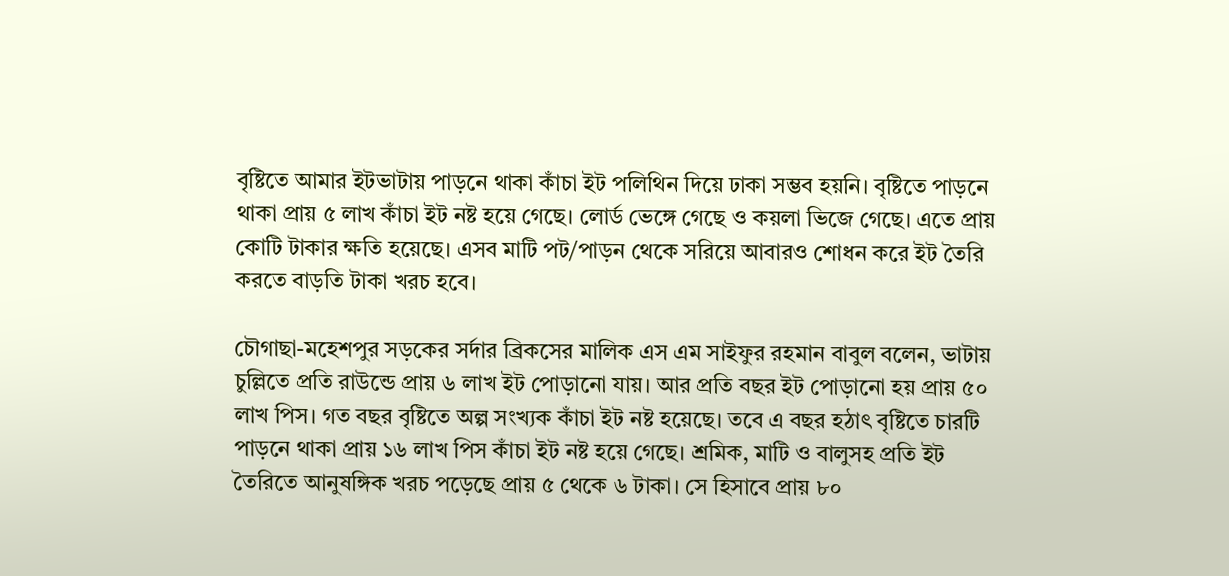বৃষ্টিতে আমার ইটভাটায় পাড়নে থাকা কাঁচা ইট পলিথিন দিয়ে ঢাকা সম্ভব হয়নি। বৃষ্টিতে পাড়নে থাকা প্রায় ৫ লাখ কাঁচা ইট নষ্ট হয়ে গেছে। লোর্ড ভেঙ্গে গেছে ও কয়লা ভিজে গেছে। এতে প্রায় কোটি টাকার ক্ষতি হয়েছে। এসব মাটি পট/পাড়ন থেকে সরিয়ে আবারও শোধন করে ইট তৈরি করতে বাড়তি টাকা খরচ হবে।

চৌগাছা-মহেশপুর সড়কের সর্দার ব্রিকসের মালিক এস এম সাইফুর রহমান বাবুল বলেন, ভাটায় চুল্লিতে প্রতি রাউন্ডে প্রায় ৬ লাখ ইট পোড়ানো যায়। আর প্রতি বছর ইট পোড়ানো হয় প্রায় ৫০ লাখ পিস। গত বছর বৃষ্টিতে অল্প সংখ্যক কাঁচা ইট নষ্ট হয়েছে। তবে এ বছর হঠাৎ বৃষ্টিতে চারটি পাড়নে থাকা প্রায় ১৬ লাখ পিস কাঁচা ইট নষ্ট হয়ে গেছে। শ্রমিক, মাটি ও বালুসহ প্রতি ইট তৈরিতে আনুষঙ্গিক খরচ পড়েছে প্রায় ৫ থেকে ৬ টাকা। সে হিসাবে প্রায় ৮০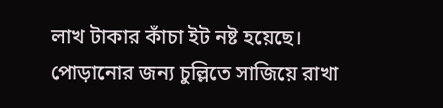লাখ টাকার কাঁচা ইট নষ্ট হয়েছে। পোড়ানোর জন্য চুল্লিতে সাজিয়ে রাখা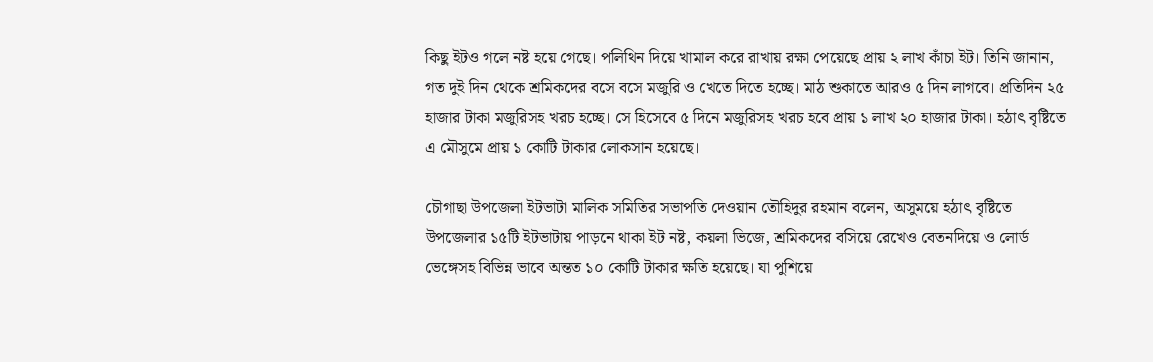কিছু ইটও গলে নষ্ট হয়ে গেছে। পলিথিন দিয়ে খামাল করে রাখায় রক্ষা পেয়েছে প্রায় ২ লাখ কাঁচা ইট। তিনি জানান, গত দুই দিন থেকে শ্রমিকদের বসে বসে মজুরি ও খেতে দিতে হচ্ছে। মাঠ শুকাতে আরও ৫ দিন লাগবে। প্রতিদিন ২৫ হাজার টাকা মজুরিসহ খরচ হচ্ছে। সে হিসেবে ৫ দিনে মজুরিসহ খরচ হবে প্রায় ১ লাখ ২০ হাজার টাকা। হঠাৎ বৃষ্টিতে এ মৌসুমে প্রায় ১ কোটি টাকার লোকসান হয়েছে।

চৌগাছা উপজেলা ইটভাটা মালিক সমিতির সভাপতি দেওয়ান তৌহিদুর রহমান বলেন, অসুময়ে হঠাৎ বৃষ্টিতে
উপজেলার ১৫টি ইটভাটায় পাড়নে থাকা ইট নষ্ট, কয়লা ভিজে, শ্রমিকদের বসিয়ে রেখেও বেতনদিয়ে ও লোর্ড ভেঙ্গেসহ বিভিন্ন ভাবে অন্তত ১০ কোটি টাকার ক্ষতি হয়েছে। যা পুশিয়ে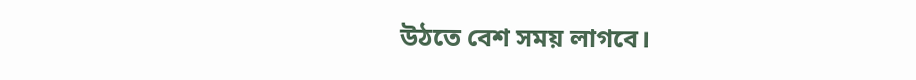উঠতে বেশ সময় লাগবে।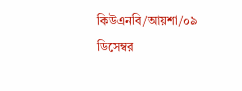কিউএনবি/আয়শা/০৯ ডিসেম্বর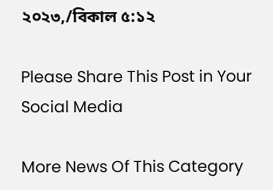২০২৩,/বিকাল ৫:১২

Please Share This Post in Your Social Media

More News Of This Category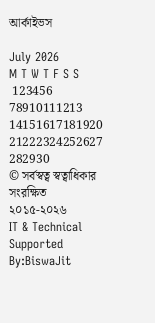আর্কাইভস

July 2026
M T W T F S S
 123456
78910111213
14151617181920
21222324252627
282930
© সর্বস্বত্ব স্বত্বাধিকার সংরক্ষিত ২০১৫-২০২৬
IT & Technical Supported By:BiswaJit